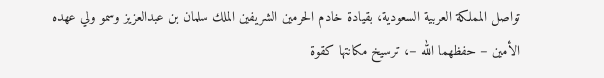تواصل المملكة العربية السعودية، بقيادة خادم الحرمين الشريفين الملك سلمان بن عبدالعزيز وسمو ولي عهده الأمين – حفظهما الله –، ترسيخ مكانتها كقوة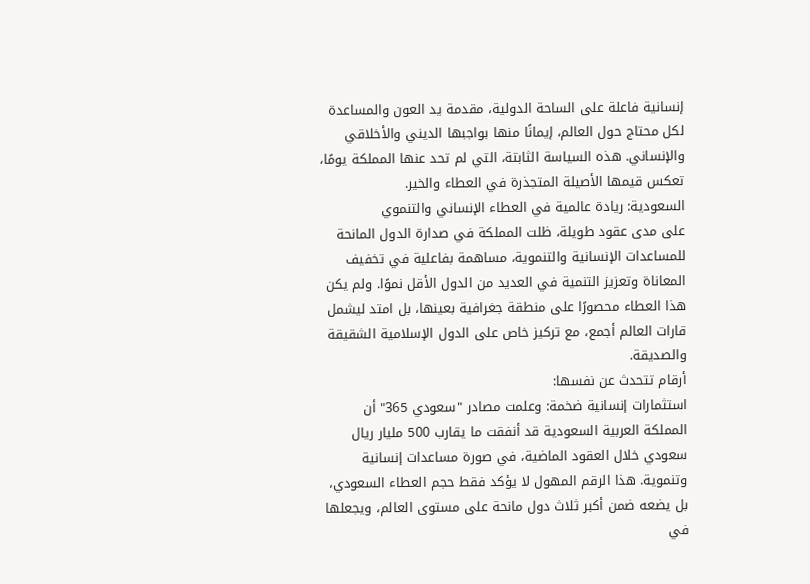إنسانية فاعلة على الساحة الدولية، مقدمة يد العون والمساعدة لكل محتاج حول العالم، إيمانًا منها بواجبها الديني والأخلاقي والإنساني. هذه السياسة الثابتة، التي لم تحد عنها المملكة يومًا، تعكس قيمها الأصيلة المتجذرة في العطاء والخير.
السعودية: ريادة عالمية في العطاء الإنساني والتنموي
على مدى عقود طويلة، ظلت المملكة في صدارة الدول المانحة للمساعدات الإنسانية والتنموية، مساهمة بفاعلية في تخفيف المعاناة وتعزيز التنمية في العديد من الدول الأقل نموًا. ولم يكن هذا العطاء محصورًا على منطقة جغرافية بعينها، بل امتد ليشمل قارات العالم أجمع، مع تركيز خاص على الدول الإسلامية الشقيقة والصديقة.
أرقام تتحدث عن نفسها:
استثمارات إنسانية ضخمة: وعلمت مصادر "سعودي 365" أن المملكة العربية السعودية قد أنفقت ما يقارب 500 مليار ريال سعودي خلال العقود الماضية، في صورة مساعدات إنسانية وتنموية. هذا الرقم المهول لا يؤكد فقط حجم العطاء السعودي، بل يضعه ضمن أكبر ثلاث دول مانحة على مستوى العالم، ويجعلها في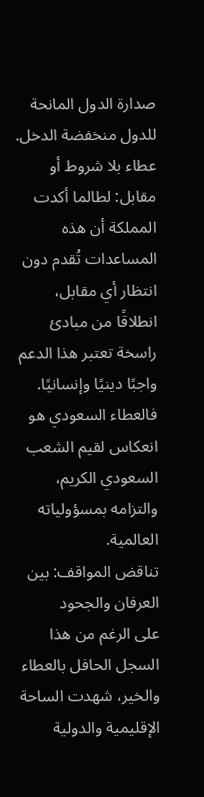صدارة الدول المانحة للدول منخفضة الدخل.
عطاء بلا شروط أو مقابل: لطالما أكدت المملكة أن هذه المساعدات تُقدم دون انتظار أي مقابل، انطلاقًا من مبادئ راسخة تعتبر هذا الدعم واجبًا دينيًا وإنسانيًا. فالعطاء السعودي هو انعكاس لقيم الشعب السعودي الكريم، والتزامه بمسؤولياته العالمية.
تناقض المواقف: بين العرفان والجحود
على الرغم من هذا السجل الحافل بالعطاء والخير، شهدت الساحة الإقليمية والدولية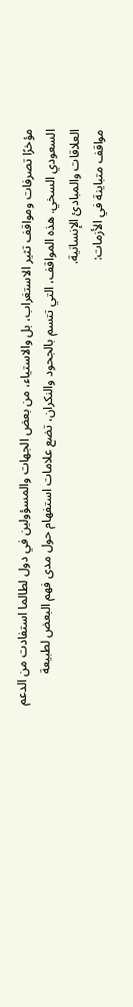مؤخرًا تصرفات ومواقف تثير الاستغراب، بل والاستياء، من بعض الجهات والمسؤولين في دول لطالما استفادت من الدعم السعودي السخي. هذه المواقف، التي تتسم بالجحود والنكران، تضع علامات استفهام حول مدى فهم البعض لطبيعة العلاقات والمبادئ الإنسانية.
مواقف متباينة في الأزمات: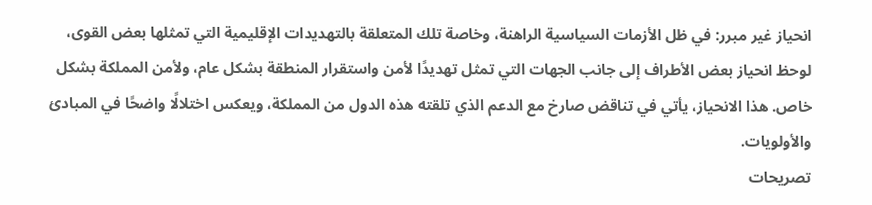انحياز غير مبرر: في ظل الأزمات السياسية الراهنة، وخاصة تلك المتعلقة بالتهديدات الإقليمية التي تمثلها بعض القوى، لوحظ انحياز بعض الأطراف إلى جانب الجهات التي تمثل تهديدًا لأمن واستقرار المنطقة بشكل عام، ولأمن المملكة بشكل خاص. هذا الانحياز، يأتي في تناقض صارخ مع الدعم الذي تلقته هذه الدول من المملكة، ويعكس اختلالًا واضحًا في المبادئ والأولويات.
تصريحات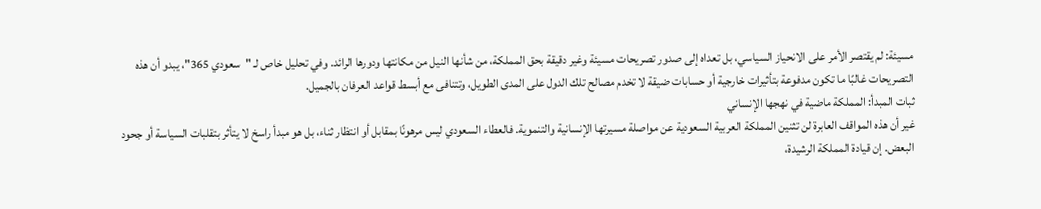مسيئة: لم يقتصر الأمر على الانحياز السياسي، بل تعداه إلى صدور تصريحات مسيئة وغير دقيقة بحق المملكة، من شأنها النيل من مكانتها ودورها الرائد. وفي تحليل خاص لـ "سعودي 365"، يبدو أن هذه التصريحات غالبًا ما تكون مدفوعة بتأثيرات خارجية أو حسابات ضيقة لا تخدم مصالح تلك الدول على المدى الطويل، وتتنافى مع أبسط قواعد العرفان بالجميل.
ثبات المبدأ: المملكة ماضية في نهجها الإنساني
غير أن هذه المواقف العابرة لن تثنين المملكة العربية السعودية عن مواصلة مسيرتها الإنسانية والتنموية. فالعطاء السعودي ليس مرهونًا بمقابل أو انتظار ثناء، بل هو مبدأ راسخ لا يتأثر بتقلبات السياسة أو جحود البعض. إن قيادة المملكة الرشيدة،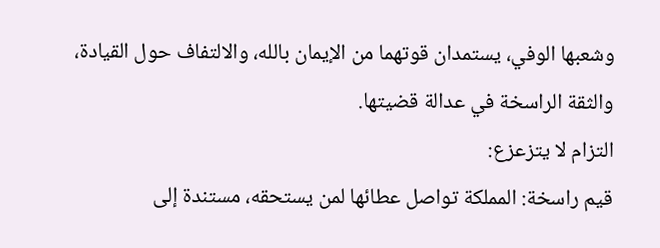وشعبها الوفي، يستمدان قوتهما من الإيمان بالله، والالتفاف حول القيادة، والثقة الراسخة في عدالة قضيتها.
التزام لا يتزعزع:
قيم راسخة: المملكة تواصل عطائها لمن يستحقه، مستندة إلى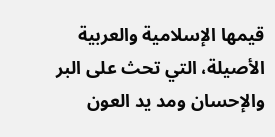قيمها الإسلامية والعربية الأصيلة، التي تحث على البر والإحسان ومد يد العون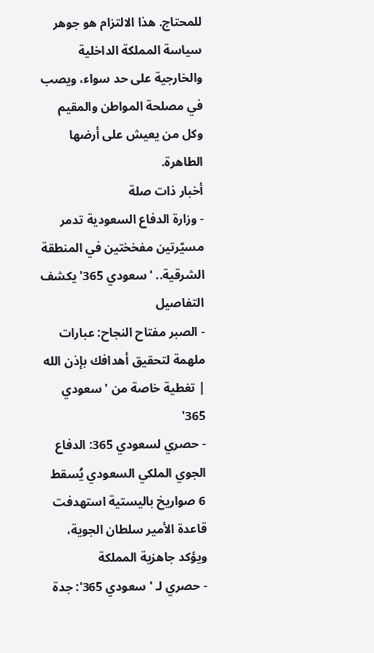للمحتاج. هذا الالتزام هو جوهر سياسة المملكة الداخلية والخارجية على حد سواء، ويصب في مصلحة المواطن والمقيم وكل من يعيش على أرضها الطاهرة.
أخبار ذات صلة
- وزارة الدفاع السعودية تدمر مسيّرتين مفخختين في المنطقة الشرقية.. 'سعودي 365' يكشف التفاصيل
- الصبر مفتاح النجاح: عبارات ملهمة لتحقيق أهدافك بإذن الله | تغطية خاصة من 'سعودي 365'
- حصري لسعودي 365: الدفاع الجوي الملكي السعودي يُسقط 6 صواريخ باليستية استهدفت قاعدة الأمير سلطان الجوية، ويؤكد جاهزية المملكة
- حصري لـ 'سعودي 365': جدة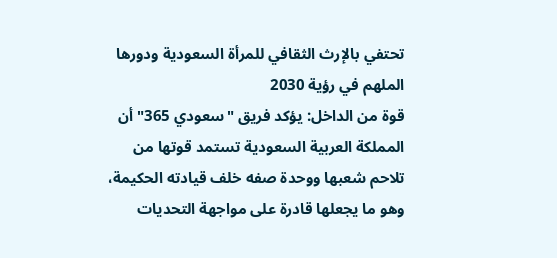تحتفي بالإرث الثقافي للمرأة السعودية ودورها الملهم في رؤية 2030
قوة من الداخل: يؤكد فريق "سعودي 365" أن المملكة العربية السعودية تستمد قوتها من تلاحم شعبها ووحدة صفه خلف قيادته الحكيمة، وهو ما يجعلها قادرة على مواجهة التحديات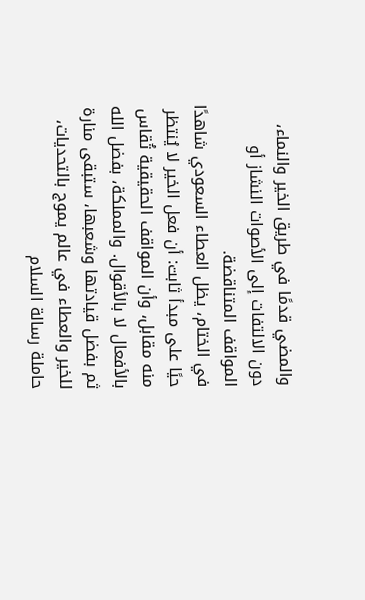والمضي قدمًا في طريق الخير والنماء، دون الالتفات إلى الأصوات النشاز أو المواقف المتناقضة.
في الختام، يظل العطاء السعودي شاهدًا حيًا على مبدأ ثابت: أن فعل الخير لا يُنتظر منه مقابل، وأن المواقف الحقيقية تُقاس بالأفعال لا بالأقوال. والمملكة، بفضل الله ثم بفضل قيادتها وشعبها، ستبقى منارة للخير والعطاء في عالم يموج بالتحديات، حاملة رسالة السلام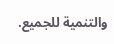والتنمية للجميع.